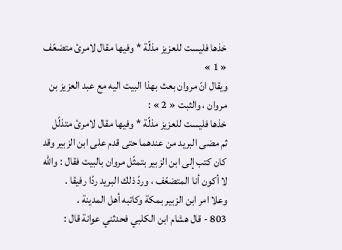خذها فليست للعزيز مذلّة * وفيها مقال لامرئ متضعّف « 1 »
ويقال انّ مروان بعث بهذا البيت اليه مع عبد العزيز بن مروان ، والثبت « 2 » :
خذها فليست للعزيز مذلّة * وفيها مقال لامرئ متذلّل
ثم مضى البريد من عندهما حتى قدم على ابن الزبير وقد كان كتب إلى ابن الزبير بتمثّل مروان بالبيت فقال : واللّه لا أكون أنا المتضعّف ، وردّ ذلك البريد ردّا رفيقا .
وعلا امر ابن الزبير بمكة وكاتبه أهل المدينة .
803 - قال هشام ابن الكلبي فحدثني عوانة قال :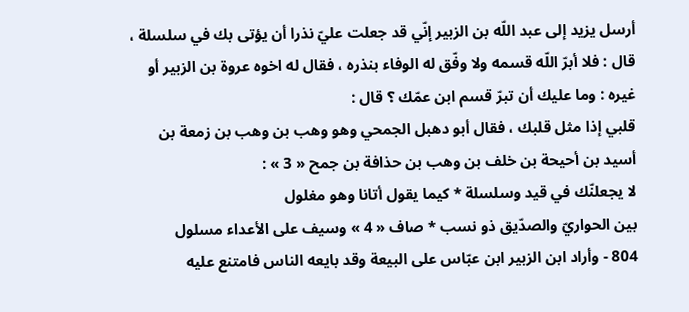أرسل يزيد إلى عبد اللّه بن الزبير إنّي قد جعلت عليّ نذرا أن يؤتى بك في سلسلة ، قال : فلا أبرّ اللّه قسمه ولا وفّق له الوفاء بنذره ، فقال له اخوه عروة بن الزبير أو غيره : وما عليك أن تبرّ قسم ابن عمّك ؟ قال :
قلبي إذا مثل قلبك ، فقال أبو دهبل الجمحي وهو وهب بن وهب بن زمعة بن أسيد بن أحيحة بن خلف بن وهب بن حذافة بن جمح « 3 » :
لا يجعلنّك في قيد وسلسلة * كيما يقول أتانا وهو مغلول
بين الحواريّ والصدّيق ذو نسب * صاف « 4 » وسيف على الأعداء مسلول
804 - وأراد ابن الزبير ابن عبّاس على البيعة وقد بايعه الناس فامتنع عليه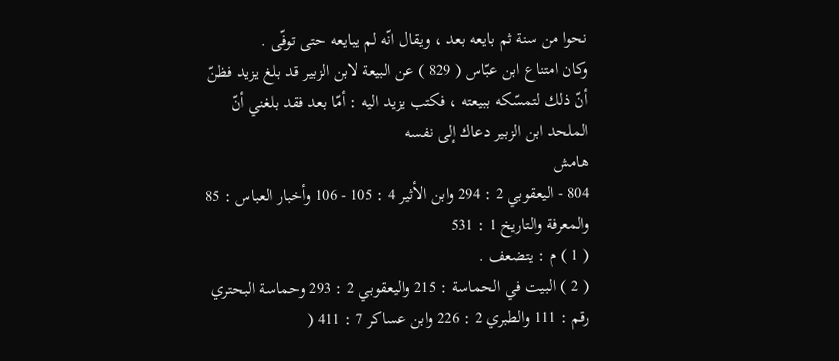نحوا من سنة ثم بايعه بعد ، ويقال انّه لم يبايعه حتى توفّى .
وكان امتناع ابن عبّاس ( 829 ) عن البيعة لابن الزبير قد بلغ يزيد فظنّ أنّ ذلك لتمسّكه ببيعته ، فكتب يزيد اليه : أمّا بعد فقد بلغني أنّ الملحد ابن الزبير دعاك إلى نفسه
هامش
804 - اليعقوبي 2 : 294 وابن الأثير 4 : 105 - 106 وأخبار العباس : 85 والمعرفة والتاريخ 1 : 531
( 1 ) م : يتضعف .
( 2 ) البيت في الحماسة : 215 واليعقوبي 2 : 293 وحماسة البحتري رقم : 111 والطبري 2 : 226 وابن عساكر 7 : 411 (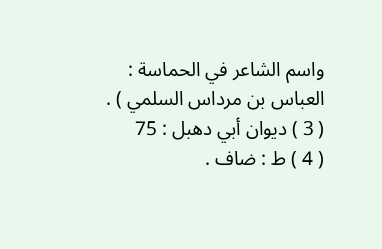واسم الشاعر في الحماسة : العباس بن مرداس السلمي ) .
( 3 ) ديوان أبي دهبل : 75
( 4 ) ط : ضاف .